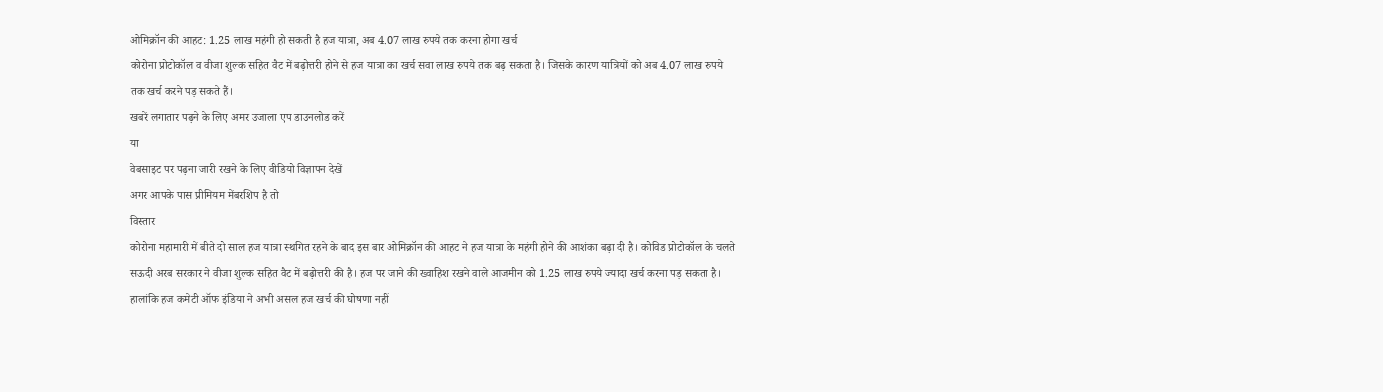ओमिक्रॉन की आहट: 1.25 लाख महंगी हो सकती है हज यात्रा, अब 4.07 लाख रुपये तक करना होगा खर्च
कोरोना प्रोटोकॉल व वीजा शुल्क सहित वैट में बढ़ोत्तरी होने से हज यात्रा का खर्च सवा लाख रुपये तक बढ़ सकता है। जिसके कारण यात्रियों को अब 4.07 लाख रुपये तक खर्च करने पड़ सकते हैं।
खबरें लगातार पढ़ने के लिए अमर उजाला एप डाउनलोड करें
या
वेबसाइट पर पढ़ना जारी रखने के लिए वीडियो विज्ञापन देखें
अगर आपके पास प्रीमियम मेंबरशिप है तो
विस्तार
कोरोना महामारी में बीते दो साल हज यात्रा स्थगित रहने के बाद इस बार ओमिक्रॉन की आहट ने हज यात्रा के महंगी होने की आशंका बढ़ा दी है। कोविड प्रोटोकॉल के चलते सऊदी अरब सरकार ने वीजा शुल्क सहित वैट में बढ़ोत्तरी की है। हज पर जाने की ख्वाहिश रखने वाले आजमीन को 1.25 लाख रुपये ज्यादा खर्च करना पड़ सकता है। हालांकि हज कमेटी ऑफ इंडिया ने अभी असल हज खर्च की घोषणा नहीं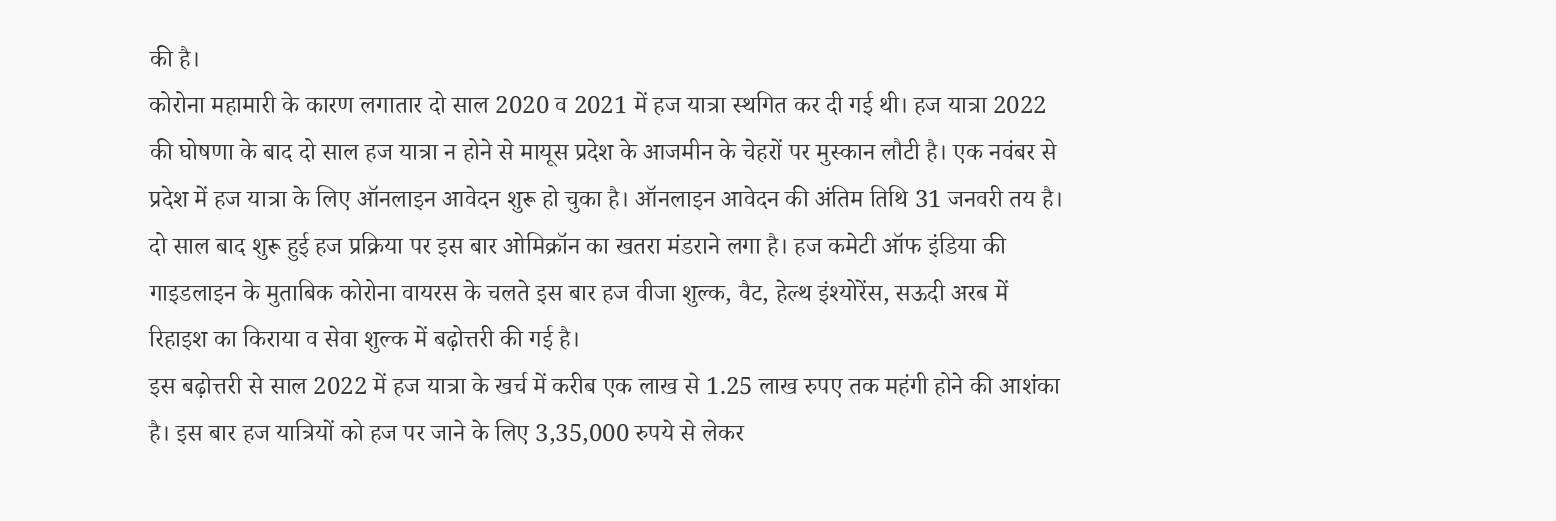की है।
कोरोना महामारी के कारण लगातार दो साल 2020 व 2021 में हज यात्रा स्थगित कर दी गई थी। हज यात्रा 2022 की घोषणा के बाद दो साल हज यात्रा न होने से मायूस प्रदेश के आजमीन के चेहरों पर मुस्कान लौटी है। एक नवंबर से प्रदेश में हज यात्रा के लिए ऑनलाइन आवेदन शुरू हो चुका है। ऑनलाइन आवेदन की अंतिम तिथि 31 जनवरी तय है। दो साल बाद शुरू हुई हज प्रक्रिया पर इस बार ओमिक्रॉन का खतरा मंडराने लगा है। हज कमेटी ऑफ इंडिया की गाइडलाइन के मुताबिक कोरोना वायरस के चलते इस बार हज वीजा शुल्क, वैट, हेल्थ इंश्योरेंस, सऊदी अरब में रिहाइश का किराया व सेवा शुल्क में बढ़ोत्तरी की गई है।
इस बढ़ोत्तरी से साल 2022 में हज यात्रा के खर्च में करीब एक लाख से 1.25 लाख रुपए तक महंगी होने की आशंका है। इस बार हज यात्रियों को हज पर जाने के लिए 3,35,000 रुपये से लेकर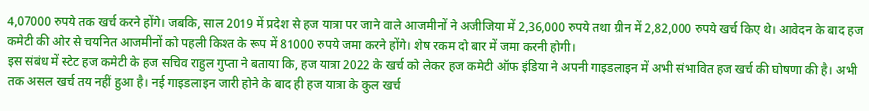4,07000 रुपये तक खर्च करने होंगे। जबकि, साल 2019 में प्रदेश से हज यात्रा पर जाने वाले आजमीनों ने अजीजिया में 2,36,000 रुपये तथा ग्रीन में 2,82,000 रुपये खर्च किए थे। आवेदन के बाद हज कमेटी की ओर से चयनित आजमीनों को पहली किश्त के रूप में 81000 रुपये जमा करने होंगे। शेष रकम दो बार में जमा करनी होगी।
इस संबंध में स्टेट हज कमेटी के हज सचिव राहुल गुप्ता ने बताया कि, हज यात्रा 2022 के खर्च को लेकर हज कमेटी ऑफ इंडिया ने अपनी गाइडलाइन में अभी संभावित हज खर्च की घोषणा की है। अभी तक असल खर्च तय नहीं हुआ है। नई गाइडलाइन जारी होने के बाद ही हज यात्रा के कुल खर्च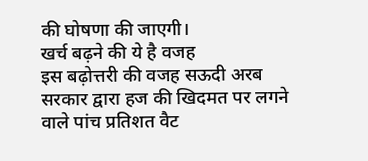की घोषणा की जाएगी।
खर्च बढ़ने की ये है वजह
इस बढ़ोत्तरी की वजह सऊदी अरब सरकार द्वारा हज की खिदमत पर लगने वाले पांच प्रतिशत वैट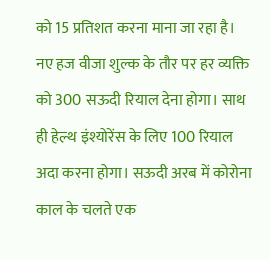को 15 प्रतिशत करना माना जा रहा है। नए हज वीजा शुल्क के तौर पर हर व्यक्ति को 300 सऊदी रियाल देना होगा। साथ ही हेल्थ इंश्योरेंस के लिए 100 रियाल अदा करना होगा। सऊदी अरब में कोरोना काल के चलते एक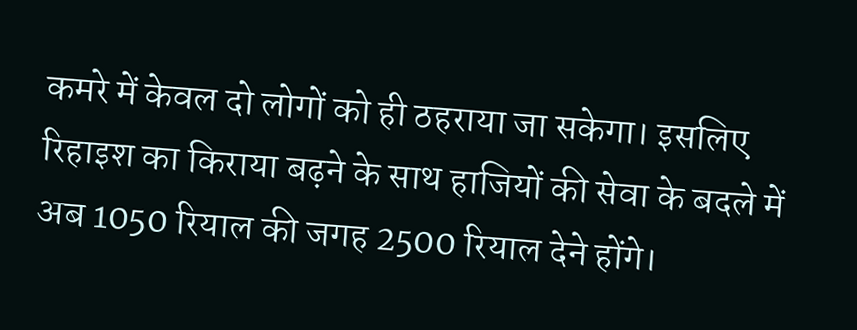कमरे में केवल दो लोगों को ही ठहराया जा सकेगा। इसलिए रिहाइश का किराया बढ़ने के साथ हाजियों की सेवा के बदले में अब 1050 रियाल की जगह 2500 रियाल देने होंगे।